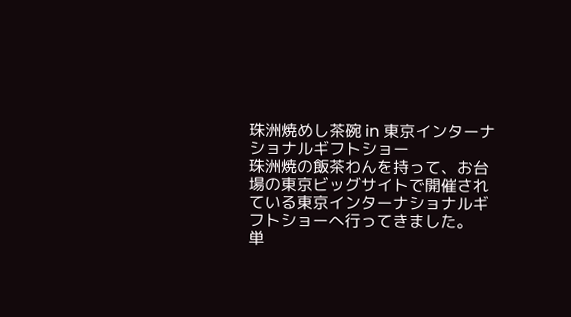珠洲焼めし茶碗 in 東京インターナショナルギフトショー
珠洲焼の飯茶わんを持って、お台場の東京ビッグサイトで開催されている東京インターナショナルギフトショーへ行ってきました。
単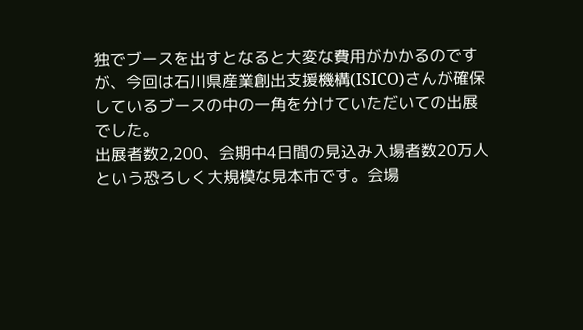独でブースを出すとなると大変な費用がかかるのですが、今回は石川県産業創出支援機構(ISICO)さんが確保しているブースの中の一角を分けていただいての出展でした。
出展者数2,200、会期中4日間の見込み入場者数20万人という恐ろしく大規模な見本市です。会場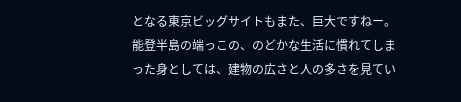となる東京ビッグサイトもまた、巨大ですねー。
能登半島の端っこの、のどかな生活に慣れてしまった身としては、建物の広さと人の多さを見てい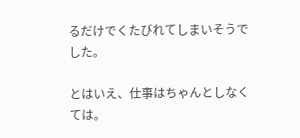るだけでくたびれてしまいそうでした。

とはいえ、仕事はちゃんとしなくては。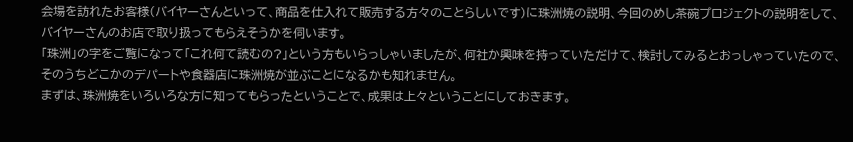会場を訪れたお客様(バイヤーさんといって、商品を仕入れて販売する方々のことらしいです)に珠洲焼の説明、今回のめし茶碗プロジェクトの説明をして、バイヤーさんのお店で取り扱ってもらえそうかを伺います。
「珠洲」の字をご覧になって「これ何て読むの?」という方もいらっしゃいましたが、何社か興味を持っていただけて、検討してみるとおっしゃっていたので、そのうちどこかのデパートや食器店に珠洲焼が並ぶことになるかも知れません。
まずは、珠洲焼をいろいろな方に知ってもらったということで、成果は上々ということにしておきます。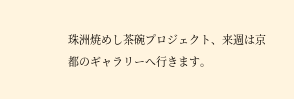珠洲焼めし茶碗プロジェクト、来週は京都のギャラリーへ行きます。